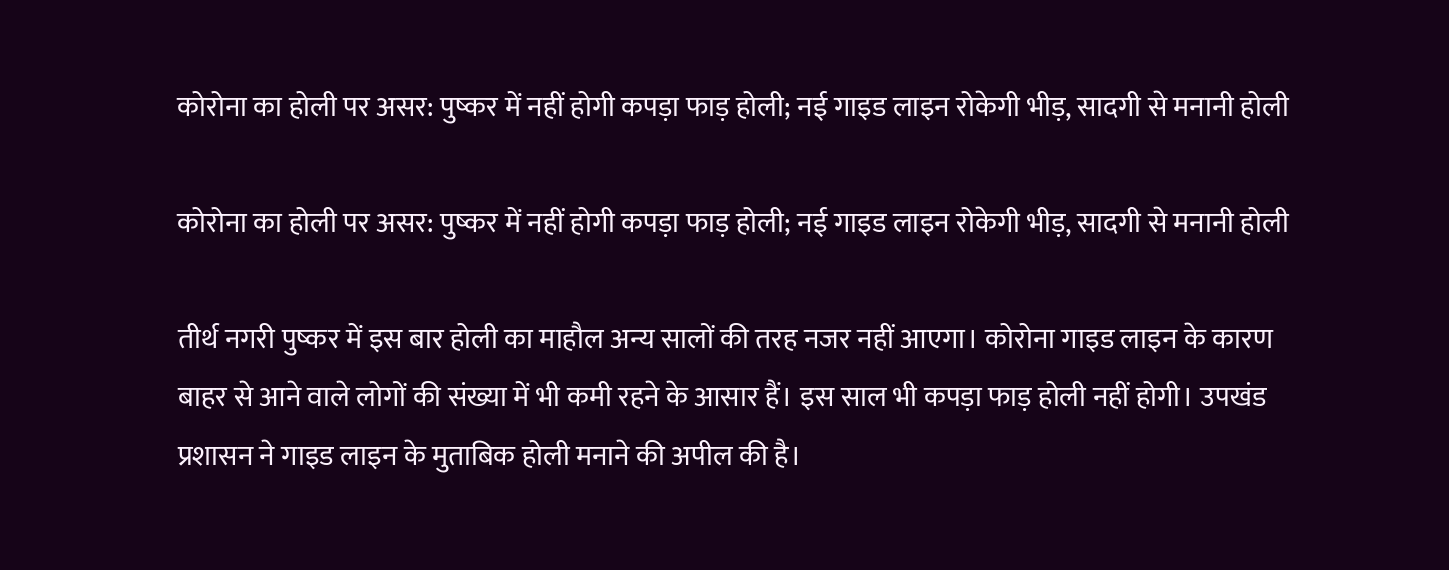कोरोना का होली पर असर: पुष्कर में नहीं होगी कपड़ा फाड़ होली; नई गाइड लाइन रोकेगी भीड़, सादगी से मनानी होली

कोरोना का होली पर असर: पुष्कर में नहीं होगी कपड़ा फाड़ होली; नई गाइड लाइन रोकेगी भीड़, सादगी से मनानी होली

तीर्थ नगरी पुष्कर में इस बार होली का माहौल अन्य सालों की तरह नजर नहीं आएगा। कोरोना गाइड लाइन के कारण बाहर से आने वाले लोगों की संख्या में भी कमी रहने के आसार हैं। इस साल भी कपड़ा फाड़ होली नहीं होगी। उपखंड प्रशासन ने गाइड लाइन के मुताबिक होली मनाने की अपील की है।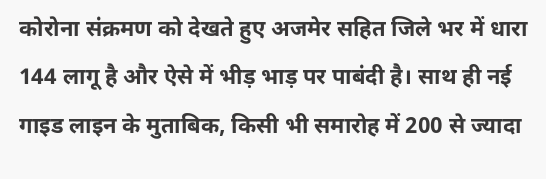कोरोना संक्रमण को देखते हुए अजमेर सहित जिले भर में धारा 144 लागू है और ऐसे में भीड़ भाड़ पर पाबंदी है। साथ ही नई गाइड लाइन के मुताबिक, किसी भी समारोह में 200 से ज्यादा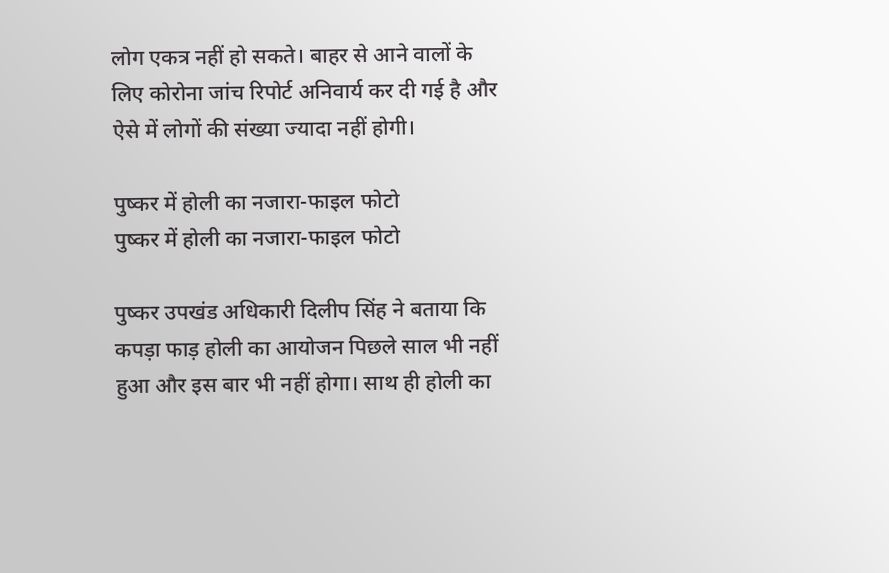लोग एकत्र नहीं हो सकते। बाहर से आने वालों के लिए कोरोना जांच रिपोर्ट अनिवार्य कर दी गई है और ऐसे में लोगों की संख्या ज्यादा नहीं होगी।

पुष्कर में होली का नजारा-फाइल फोटो
पुष्कर में होली का नजारा-फाइल फोटो

पुष्कर उपखंड अधिकारी दिलीप सिंह ने बताया कि कपड़ा फाड़ होली का आयोजन पिछले साल भी नहीं हुआ और इस बार भी नहीं होगा। साथ ही होली का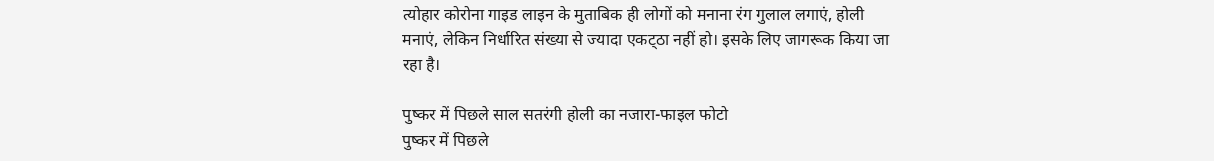त्योहार कोरोना गाइड लाइन के मुताबिक ही लोगों को मनाना रंग गुलाल लगाएं, होली मनाएं, लेकिन निर्धारित संख्या से ज्यादा एकट्‌ठा नहीं हो। इसके लिए जागरूक किया जा रहा है।

पुष्कर में पिछले साल सतरंगी होली का नजारा-फाइल फोटो
पुष्कर में पिछले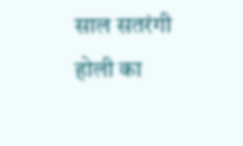साल सतरंगी होली का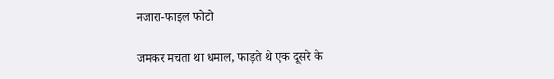नजारा-फाइल फोटो

जमकर मचता था धमाल, फाड़ते थे एक दूसरे के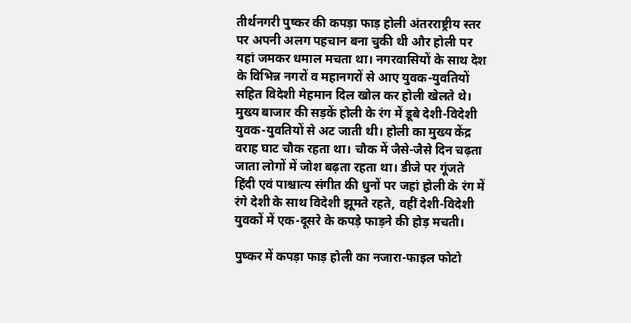तीर्थनगरी पुष्कर की कपड़ा फाड़ होली अंतरराष्ट्रीय स्तर पर अपनी अलग पहचान बना चुकी थी और होली पर यहां जमकर धमाल मचता था। नगरवासियों के साथ देश के विभिन्न नगरों व महानगरों से आए युवक-युवतियों सहित विदेशी मेहमान दिल खोल कर होली खेलते थे। मुख्य बाजार की सड़कें होली के रंग में डूबे देशी-विदेशी युवक-युवतियों से अट जाती थी। होली का मुख्य केंद्र वराह घाट चौक रहता था। चौक में जैसे-जैसे दिन चढ़ता जाता लोगों में जोश बढ़ता रहता था। डीजे पर गूंजते हिंदी एवं पाश्चात्य संगीत की धुनों पर जहां होली के रंग में रंगे देशी के साथ विदेशी झूमते रहते, वहीं देशी-विदेशी युवकों में एक-दूसरे के कपड़े फाड़ने की होड़ मचती।

पुष्कर में कपड़ा फाड़ होली का नजारा-फाइल फोटो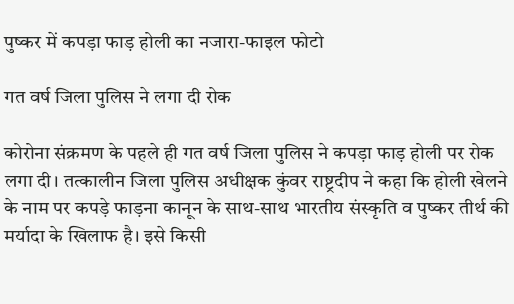पुष्कर में कपड़ा फाड़ होली का नजारा-फाइल फोटो

गत वर्ष जिला पुलिस ने लगा दी रोक

कोरोना संक्रमण के पहले ही गत वर्ष जिला पुलिस ने कपड़ा फाड़ होली पर रोक लगा दी। तत्कालीन जिला पुलिस अधीक्षक कुंवर राष्ट्रदीप ने कहा कि होली खेलने के नाम पर कपड़े फाड़ना कानून के साथ-साथ भारतीय संस्कृति व पुष्कर तीर्थ की मर्यादा के खिलाफ है। इसे किसी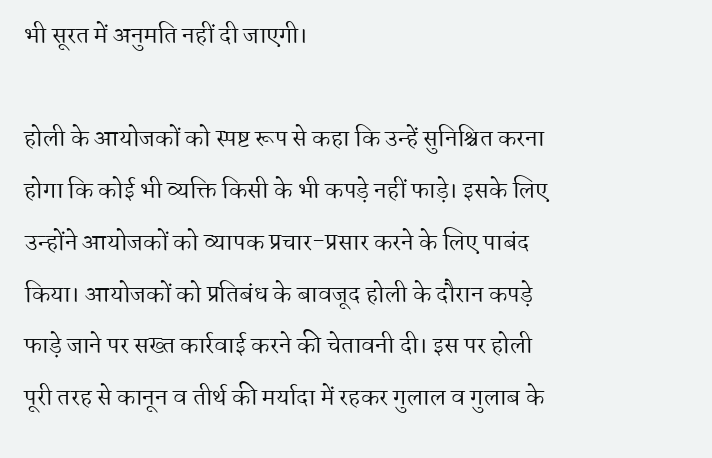भी सूरत में अनुमति नहीं दी जाएगी।

होली के आयोजकों को स्पष्ट रूप से कहा कि उन्हें सुनिश्चित करना होगा कि कोई भी व्यक्ति किसी के भी कपड़े नहीं फाड़े। इसके लिए उन्होंने आयोजकों को व्यापक प्रचार-प्रसार करने के लिए पाबंद किया। आयोजकों को प्रतिबंध के बावजूद होली के दौरान कपड़े फाड़े जाने पर सख्त कार्रवाई करने की चेतावनी दी। इस पर होली पूरी तरह से कानून व तीर्थ की मर्यादा में रहकर गुलाल व गुलाब के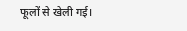फूलों से खेली गई।